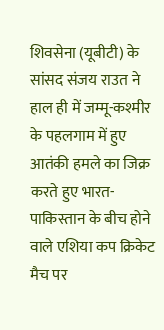शिवसेना (यूबीटी) के सांसद संजय राउत ने हाल ही में जम्मू-कश्मीर के पहलगाम में हुए आतंकी हमले का जिक्र करते हुए भारत-पाकिस्तान के बीच होने वाले एशिया कप क्रिकेट मैच पर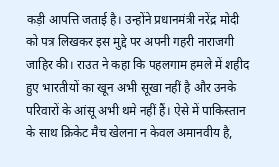कड़ी आपत्ति जताई है। उन्होंने प्रधानमंत्री नरेंद्र मोदी को पत्र लिखकर इस मुद्दे पर अपनी गहरी नाराजगी जाहिर की। राउत ने कहा कि पहलगाम हमले में शहीद हुए भारतीयों का खून अभी सूखा नहीं है और उनके परिवारों के आंसू अभी थमे नहीं हैं। ऐसे में पाकिस्तान के साथ क्रिकेट मैच खेलना न केवल अमानवीय है,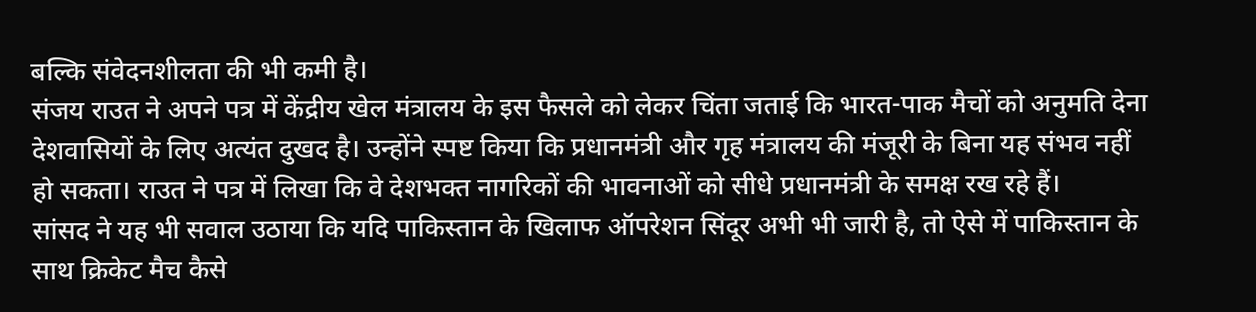बल्कि संवेदनशीलता की भी कमी है।
संजय राउत ने अपने पत्र में केंद्रीय खेल मंत्रालय के इस फैसले को लेकर चिंता जताई कि भारत-पाक मैचों को अनुमति देना देशवासियों के लिए अत्यंत दुखद है। उन्होंने स्पष्ट किया कि प्रधानमंत्री और गृह मंत्रालय की मंजूरी के बिना यह संभव नहीं हो सकता। राउत ने पत्र में लिखा कि वे देशभक्त नागरिकों की भावनाओं को सीधे प्रधानमंत्री के समक्ष रख रहे हैं।
सांसद ने यह भी सवाल उठाया कि यदि पाकिस्तान के खिलाफ ऑपरेशन सिंदूर अभी भी जारी है, तो ऐसे में पाकिस्तान के साथ क्रिकेट मैच कैसे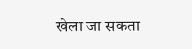खेला जा सकता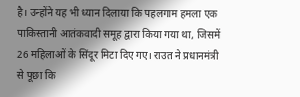है। उन्होंने यह भी ध्यान दिलाया कि पहलगाम हमला एक पाकिस्तानी आतंकवादी समूह द्वारा किया गया था, जिसमें 26 महिलाओं के सिंदूर मिटा दिए गए। राउत ने प्रधानमंत्री से पूछा कि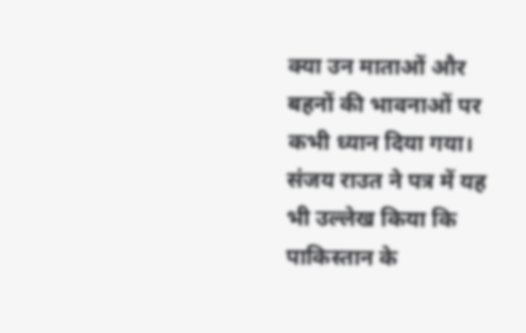क्या उन माताओं और बहनों की भावनाओं पर कभी ध्यान दिया गया।
संजय राउत ने पत्र में यह भी उल्लेख किया कि पाकिस्तान के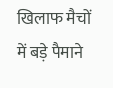खिलाफ मैचों में बड़े पैमाने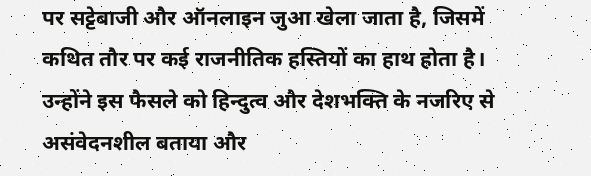पर सट्टेबाजी और ऑनलाइन जुआ खेला जाता है, जिसमें कथित तौर पर कई राजनीतिक हस्तियों का हाथ होता है। उन्होंने इस फैसले को हिन्दुत्व और देशभक्ति के नजरिए से असंवेदनशील बताया और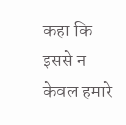कहा कि इससे न केवल हमारे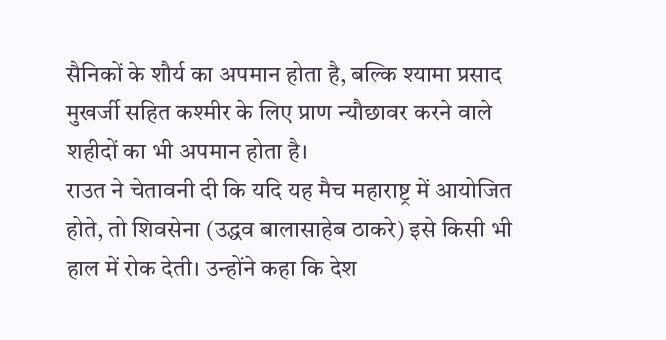सैनिकों के शौर्य का अपमान होता है, बल्कि श्यामा प्रसाद मुखर्जी सहित कश्मीर के लिए प्राण न्यौछावर करने वाले शहीदों का भी अपमान होता है।
राउत ने चेतावनी दी कि यदि यह मैच महाराष्ट्र में आयोजित होते, तो शिवसेना (उद्धव बालासाहेब ठाकरे) इसे किसी भी हाल में रोक देती। उन्होंने कहा कि देश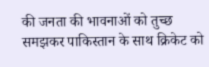की जनता की भावनाओं को तुच्छ समझकर पाकिस्तान के साथ क्रिकेट को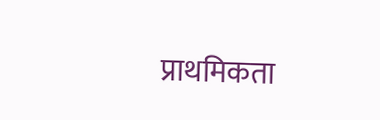प्राथमिकता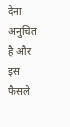देना अनुचित है और इस फैसले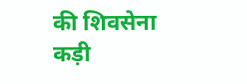की शिवसेना कड़ी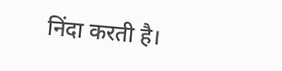निंदा करती है।